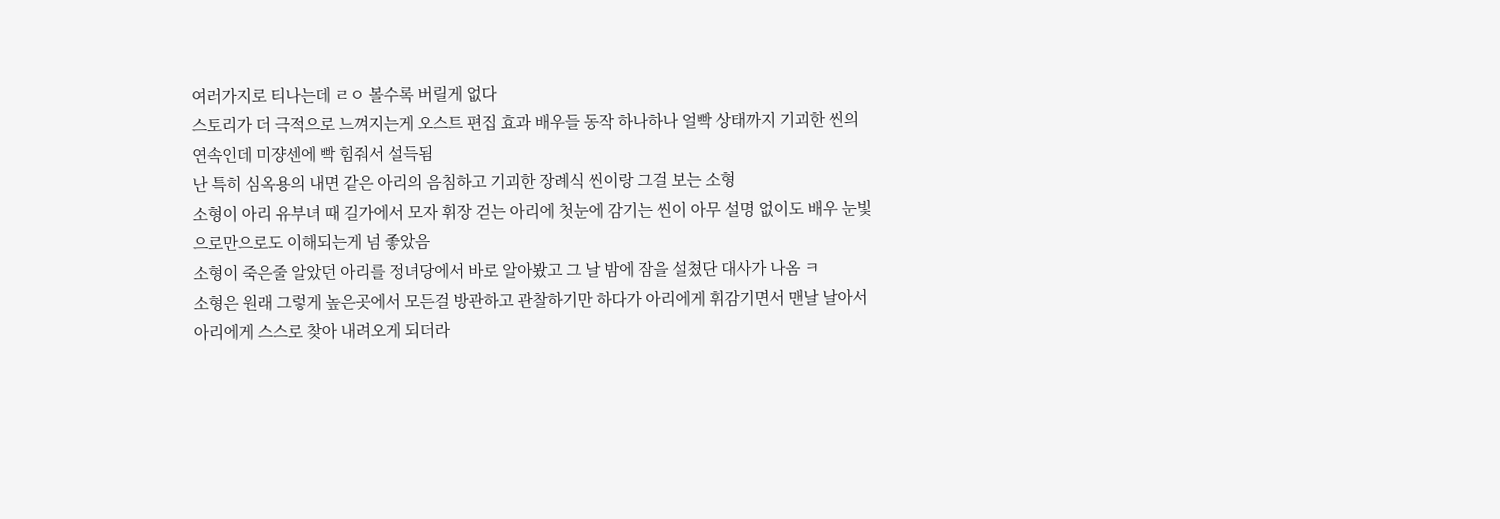여러가지로 티나는데 ㄹㅇ 볼수록 버릴게 없다
스토리가 더 극적으로 느껴지는게 오스트 편집 효과 배우들 동작 하나하나 얼빡 상태까지 기괴한 씬의 연속인데 미쟝센에 빡 힘줘서 설득됨
난 특히 심옥용의 내면 같은 아리의 음침하고 기괴한 장례식 씬이랑 그걸 보는 소형
소형이 아리 유부녀 때 길가에서 모자 휘장 걷는 아리에 첫눈에 감기는 씬이 아무 설명 없이도 배우 눈빛으로만으로도 이해되는게 넘 좋았음
소형이 죽은줄 알았던 아리를 정녀당에서 바로 알아봤고 그 날 밤에 잠을 설쳤단 대사가 나옴 ㅋ
소형은 원래 그렇게 높은곳에서 모든걸 방관하고 관찰하기만 하다가 아리에게 휘감기면서 맨날 날아서 아리에게 스스로 찾아 내려오게 되더라